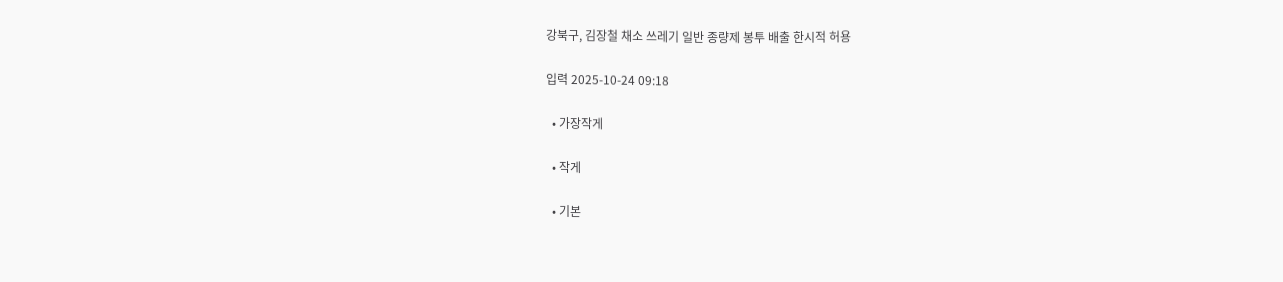강북구, 김장철 채소 쓰레기 일반 종량제 봉투 배출 한시적 허용

입력 2025-10-24 09:18

  • 가장작게

  • 작게

  • 기본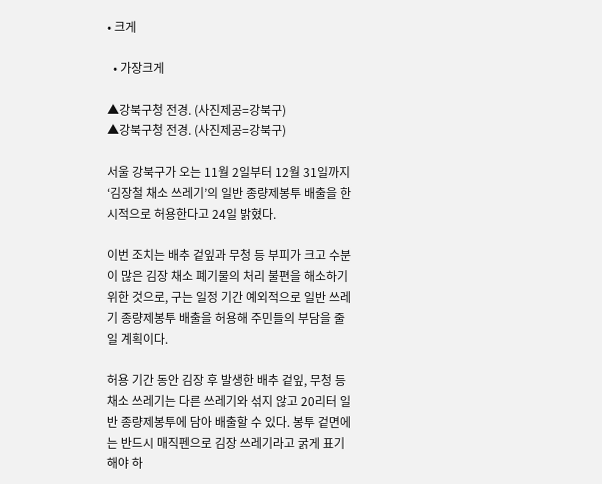• 크게

  • 가장크게

▲강북구청 전경. (사진제공=강북구)
▲강북구청 전경. (사진제공=강북구)

서울 강북구가 오는 11월 2일부터 12월 31일까지 ‘김장철 채소 쓰레기’의 일반 종량제봉투 배출을 한시적으로 허용한다고 24일 밝혔다.

이번 조치는 배추 겉잎과 무청 등 부피가 크고 수분이 많은 김장 채소 폐기물의 처리 불편을 해소하기 위한 것으로, 구는 일정 기간 예외적으로 일반 쓰레기 종량제봉투 배출을 허용해 주민들의 부담을 줄일 계획이다.

허용 기간 동안 김장 후 발생한 배추 겉잎, 무청 등 채소 쓰레기는 다른 쓰레기와 섞지 않고 20리터 일반 종량제봉투에 담아 배출할 수 있다. 봉투 겉면에는 반드시 매직펜으로 김장 쓰레기라고 굵게 표기해야 하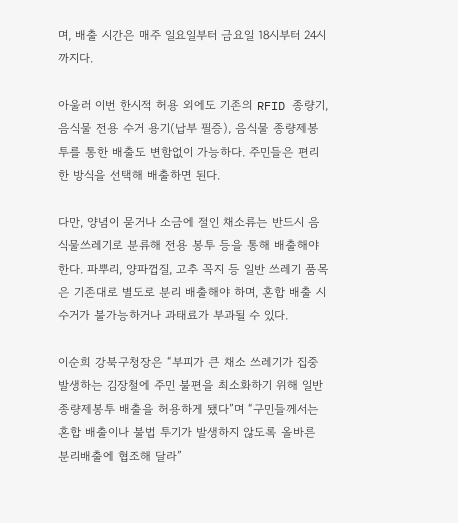며, 배출 시간은 매주 일요일부터 금요일 18시부터 24시까지다.

아울러 이번 한시적 허용 외에도 기존의 RFID 종량기, 음식물 전용 수거 용기(납부 필증), 음식물 종량제봉투를 통한 배출도 변함없이 가능하다. 주민들은 편리한 방식을 선택해 배출하면 된다.

다만, 양념이 묻거나 소금에 절인 채소류는 반드시 음식물쓰레기로 분류해 전용 봉투 등을 통해 배출해야 한다. 파뿌리, 양파껍질, 고추 꼭지 등 일반 쓰레기 품목은 기존대로 별도로 분리 배출해야 하며, 혼합 배출 시 수거가 불가능하거나 과태료가 부과될 수 있다.

이순희 강북구청장은 “부피가 큰 채소 쓰레기가 집중 발생하는 김장철에 주민 불편을 최소화하기 위해 일반 종량제봉투 배출을 허용하게 됐다”며 “구민들께서는 혼합 배출이나 불법 투기가 발생하지 않도록 올바른 분리배출에 협조해 달라”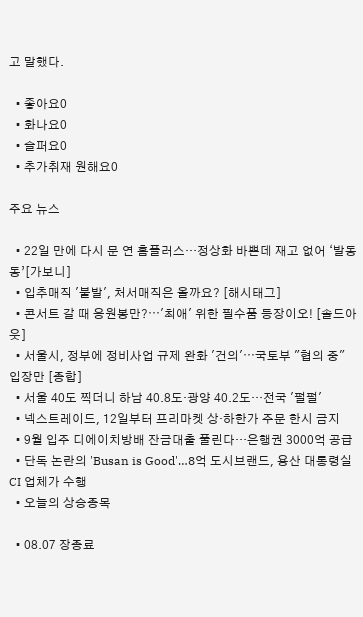고 말했다.

  • 좋아요0
  • 화나요0
  • 슬퍼요0
  • 추가취재 원해요0

주요 뉴스

  • 22일 만에 다시 문 연 홈플러스…정상화 바쁜데 재고 없어 ‘발동동’[가보니]
  • 입추매직 '불발', 처서매직은 올까요? [해시태그]
  • 콘서트 갈 때 응원봉만?⋯'최애' 위한 필수품 등장이오! [솔드아웃]
  • 서울시, 정부에 정비사업 규제 완화 '건의'⋯국토부 "협의 중" 입장만 [종합]
  • 서울 40도 찍더니 하남 40.8도·광양 40.2도…전국 '펄펄'
  • 넥스트레이드, 12일부터 프리마켓 상·하한가 주문 한시 금지
  • 9월 입주 디에이치방배 잔금대출 풀린다…은행권 3000억 공급
  • 단독 논란의 'Busan is Good'…8억 도시브랜드, 용산 대통령실 CI 업체가 수행
  • 오늘의 상승종목

  • 08.07 장종료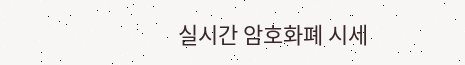실시간 암호화폐 시세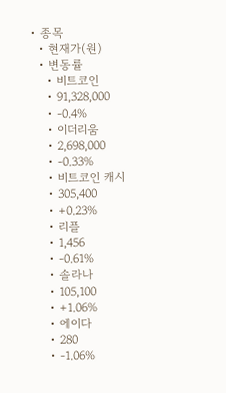• 종목
  • 현재가(원)
  • 변동률
    • 비트코인
    • 91,328,000
    • -0.4%
    • 이더리움
    • 2,698,000
    • -0.33%
    • 비트코인 캐시
    • 305,400
    • +0.23%
    • 리플
    • 1,456
    • -0.61%
    • 솔라나
    • 105,100
    • +1.06%
    • 에이다
    • 280
    • -1.06%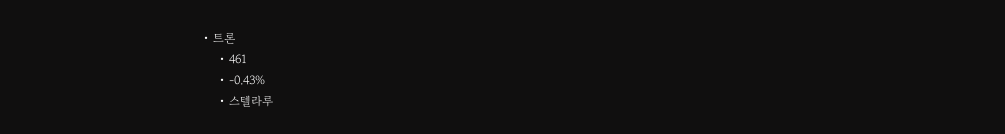• 트론
    • 461
    • -0.43%
    • 스텔라루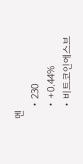멘
    • 230
    • +0.44%
    • 비트코인에스브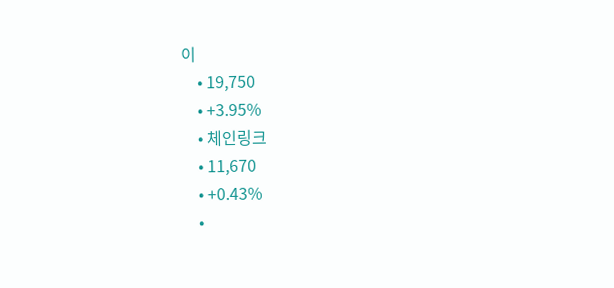이
    • 19,750
    • +3.95%
    • 체인링크
    • 11,670
    • +0.43%
    •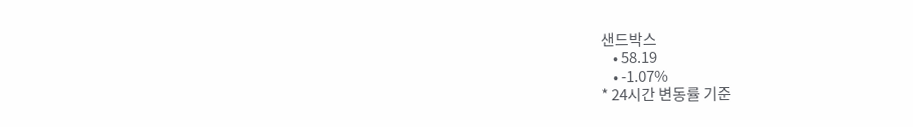샌드박스
    • 58.19
    • -1.07%
* 24시간 변동률 기준